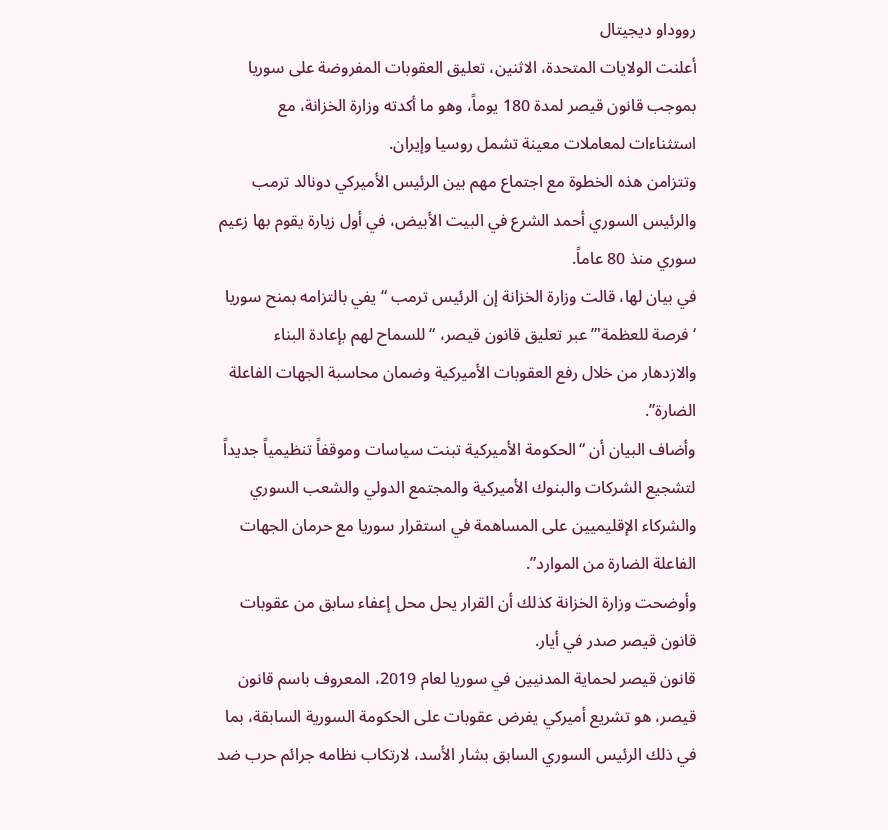رووداو ديجيتال
أعلنت الولايات المتحدة، الاثنين، تعليق العقوبات المفروضة على سوريا بموجب قانون قيصر لمدة 180 يوماً، وهو ما أكدته وزارة الخزانة، مع استثناءات لمعاملات معينة تشمل روسيا وإيران.
وتتزامن هذه الخطوة مع اجتماع مهم بين الرئيس الأميركي دونالد ترمب والرئيس السوري أحمد الشرع في البيت الأبيض، في أول زيارة يقوم بها زعيم سوري منذ 80 عاماً.
في بيان لها، قالت وزارة الخزانة إن الرئيس ترمب “يفي بالتزامه بمنح سوريا ‘فرصة للعظمة'” عبر تعليق قانون قيصر، “للسماح لهم بإعادة البناء والازدهار من خلال رفع العقوبات الأميركية وضمان محاسبة الجهات الفاعلة الضارة”.
وأضاف البيان أن “الحكومة الأميركية تبنت سياسات وموقفاً تنظيمياً جديداً لتشجيع الشركات والبنوك الأميركية والمجتمع الدولي والشعب السوري والشركاء الإقليميين على المساهمة في استقرار سوريا مع حرمان الجهات الفاعلة الضارة من الموارد”.
وأوضحت وزارة الخزانة كذلك أن القرار يحل محل إعفاء سابق من عقوبات قانون قيصر صدر في أيار.
قانون قيصر لحماية المدنيين في سوريا لعام 2019، المعروف باسم قانون قيصر، هو تشريع أميركي يفرض عقوبات على الحكومة السورية السابقة، بما في ذلك الرئيس السوري السابق بشار الأسد، لارتكاب نظامه جرائم حرب ضد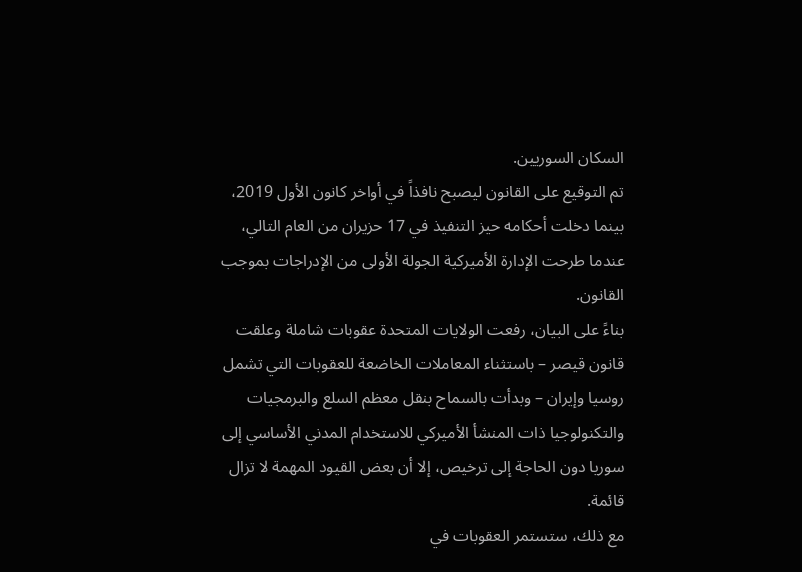السكان السوريين.
تم التوقيع على القانون ليصبح نافذاً في أواخر كانون الأول 2019، بينما دخلت أحكامه حيز التنفيذ في 17 حزيران من العام التالي، عندما طرحت الإدارة الأميركية الجولة الأولى من الإدراجات بموجب القانون.
بناءً على البيان، رفعت الولايات المتحدة عقوبات شاملة وعلقت قانون قيصر – باستثناء المعاملات الخاضعة للعقوبات التي تشمل روسيا وإيران – وبدأت بالسماح بنقل معظم السلع والبرمجيات والتكنولوجيا ذات المنشأ الأميركي للاستخدام المدني الأساسي إلى سوريا دون الحاجة إلى ترخيص، إلا أن بعض القيود المهمة لا تزال قائمة.
مع ذلك، ستستمر العقوبات في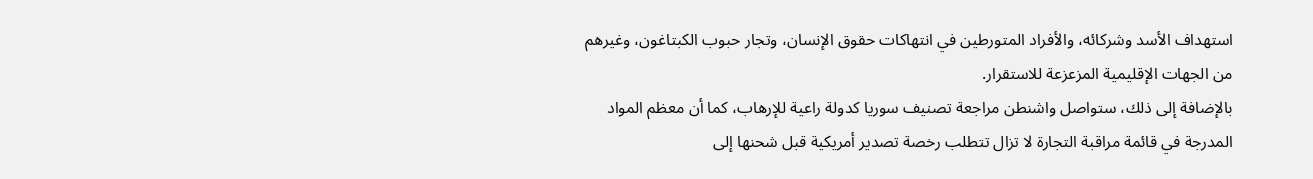استهداف الأسد وشركائه، والأفراد المتورطين في انتهاكات حقوق الإنسان، وتجار حبوب الكبتاغون، وغيرهم من الجهات الإقليمية المزعزعة للاستقرار.
بالإضافة إلى ذلك، ستواصل واشنطن مراجعة تصنيف سوريا كدولة راعية للإرهاب، كما أن معظم المواد المدرجة في قائمة مراقبة التجارة لا تزال تتطلب رخصة تصدير أمريكية قبل شحنها إلى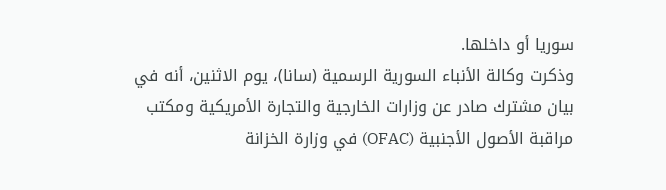سوريا أو داخلها.
وذكرت وكالة الأنباء السورية الرسمية (سانا)، يوم الاثنين، أنه في بيان مشترك صادر عن وزارات الخارجية والتجارة الأمريكية ومكتب مراقبة الأصول الأجنبية (OFAC) في وزارة الخزانة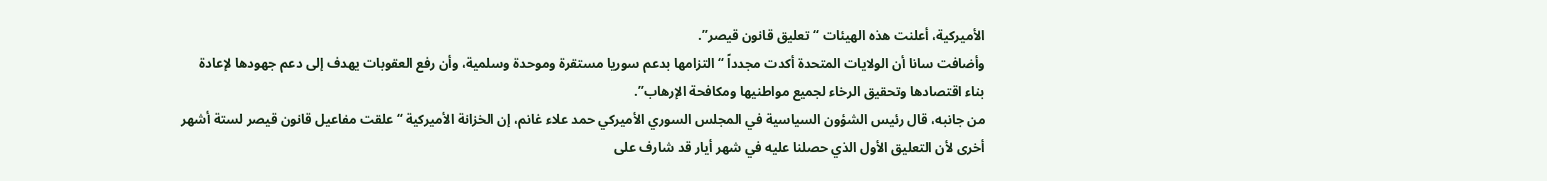الأميركية، أعلنت هذه الهيئات “تعليق قانون قيصر”.
وأضافت سانا أن الولايات المتحدة أكدت مجدداً “التزامها بدعم سوريا مستقرة وموحدة وسلمية، وأن رفع العقوبات يهدف إلى دعم جهودها لإعادة بناء اقتصادها وتحقيق الرخاء لجميع مواطنيها ومكافحة الإرهاب”.
من جانبه، قال رئيس الشؤون السياسية في المجلس السوري الأميركي حمد علاء غانم، إن الخزانة الأميركية “علقت مفاعيل قانون قيصر لستة أشهر أخرى لأن التعليق الأول الذي حصلنا عليه في شهر أيار قد شارف على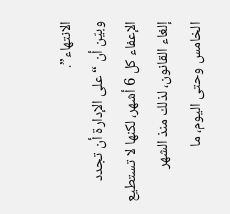الانتهاء”.
وبيّن أن “على الإدارة أن تجدد الإعفاء كل 6 أشهر، لكنها لا تستطيع إلغاء القانون، لذلك منذ الشهر الخامس وحتى اليوم، ما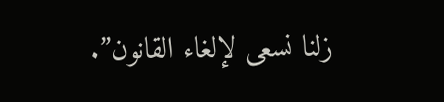زلنا نسعى لإلغاء القانون”.